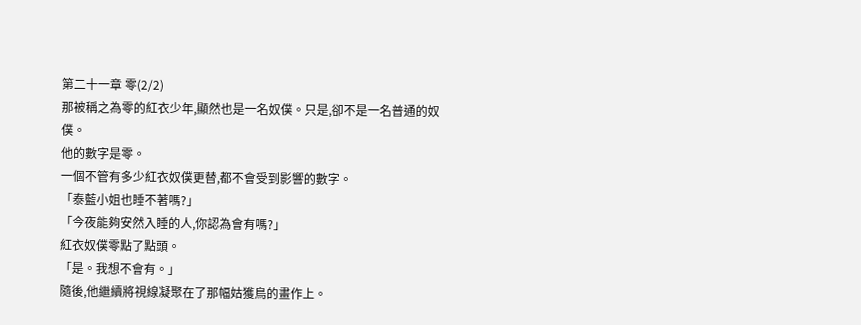第二十一章 零(2/2)
那被稱之為零的紅衣少年,顯然也是一名奴僕。只是,卻不是一名普通的奴僕。
他的數字是零。
一個不管有多少紅衣奴僕更替,都不會受到影響的數字。
「泰藍小姐也睡不著嗎?」
「今夜能夠安然入睡的人,你認為會有嗎?」
紅衣奴僕零點了點頭。
「是。我想不會有。」
隨後,他繼續將視線凝聚在了那幅姑獲鳥的畫作上。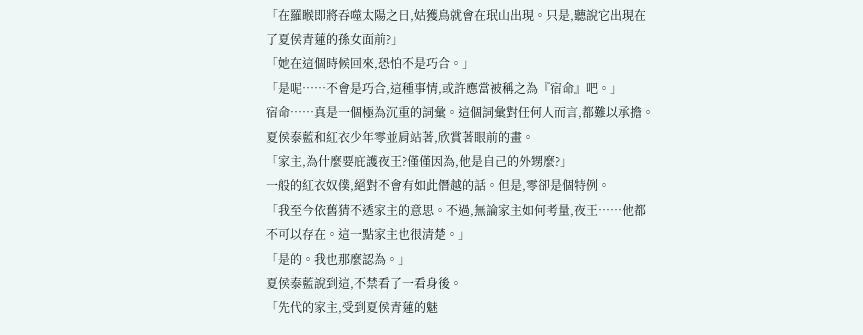「在羅睺即將吞噬太陽之日,姑獲鳥就會在珉山出現。只是,聽說它出現在了夏侯青蓮的孫女面前?」
「她在這個時候回來,恐怕不是巧合。」
「是呢……不會是巧合,這種事情,或許應當被稱之為『宿命』吧。」
宿命……真是一個極為沉重的詞彙。這個詞彙對任何人而言,都難以承擔。
夏侯泰藍和紅衣少年零並肩站著,欣賞著眼前的畫。
「家主,為什麼要庇護夜王?僅僅因為,他是自己的外甥麼?」
一般的紅衣奴僕,絕對不會有如此僭越的話。但是,零卻是個特例。
「我至今依舊猜不透家主的意思。不過,無論家主如何考量,夜王……他都不可以存在。這一點家主也很清楚。」
「是的。我也那麼認為。」
夏侯泰藍說到這,不禁看了一看身後。
「先代的家主,受到夏侯青蓮的魅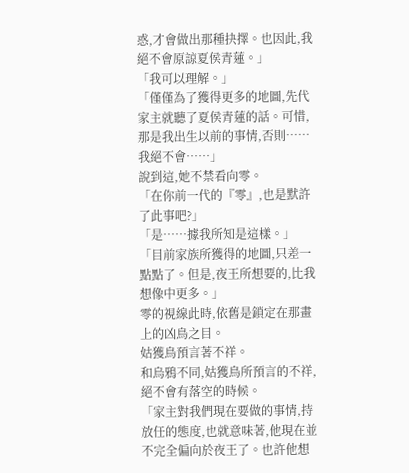惑,才會做出那種抉擇。也因此,我絕不會原諒夏侯青蓮。」
「我可以理解。」
「僅僅為了獲得更多的地圖,先代家主就聽了夏侯青蓮的話。可惜,那是我出生以前的事情,否則……我絕不會……」
說到這,她不禁看向零。
「在你前一代的『零』,也是默許了此事吧?」
「是……據我所知是這樣。」
「目前家族所獲得的地圖,只差一點點了。但是,夜王所想要的,比我想像中更多。」
零的視線此時,依舊是鎖定在那畫上的凶鳥之目。
姑獲鳥預言著不祥。
和烏鴉不同,姑獲鳥所預言的不祥,絕不會有落空的時候。
「家主對我們現在要做的事情,持放任的態度,也就意味著,他現在並不完全偏向於夜王了。也許他想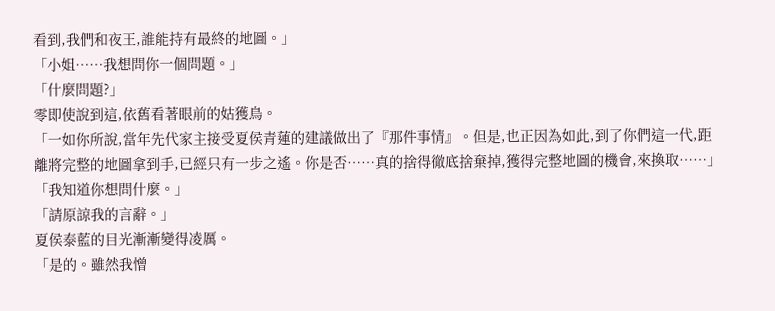看到,我們和夜王,誰能持有最終的地圖。」
「小姐……我想問你一個問題。」
「什麼問題?」
零即使說到這,依舊看著眼前的姑獲鳥。
「一如你所說,當年先代家主接受夏侯青蓮的建議做出了『那件事情』。但是,也正因為如此,到了你們這一代,距離將完整的地圖拿到手,已經只有一步之遙。你是否……真的捨得徹底捨棄掉,獲得完整地圖的機會,來換取……」
「我知道你想問什麼。」
「請原諒我的言辭。」
夏侯泰藍的目光漸漸變得凌厲。
「是的。雖然我憎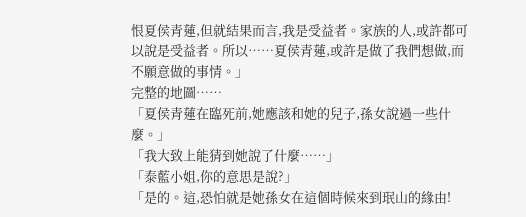恨夏侯青蓮,但就結果而言,我是受益者。家族的人,或許都可以說是受益者。所以……夏侯青蓮,或許是做了我們想做,而不願意做的事情。」
完整的地圖……
「夏侯青蓮在臨死前,她應該和她的兒子,孫女說過一些什麼。」
「我大致上能猜到她說了什麼……」
「泰藍小姐,你的意思是說?」
「是的。這,恐怕就是她孫女在這個時候來到珉山的緣由!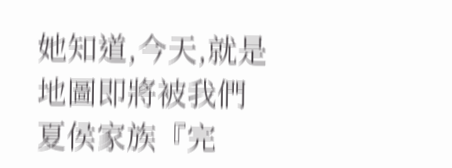她知道,今天,就是地圖即將被我們夏侯家族『完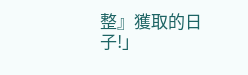整』獲取的日子!」